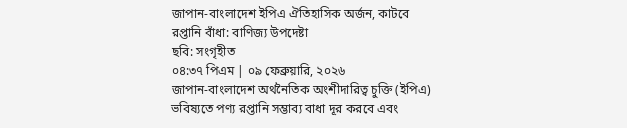জাপান-বাংলাদেশ ইপিএ ঐতিহাসিক অর্জন, কাটবে রপ্তানি বাঁধা: বাণিজ্য উপদেষ্টা
ছবি: সংগৃহীত
০৪:৩৭ পিএম | ০৯ ফেব্রুয়ারি, ২০২৬
জাপান-বাংলাদেশ অর্থনৈতিক অংশীদারিত্ব চুক্তি (ইপিএ) ভবিষ্যতে পণ্য রপ্তানি সম্ভাব্য বাধা দূর করবে এবং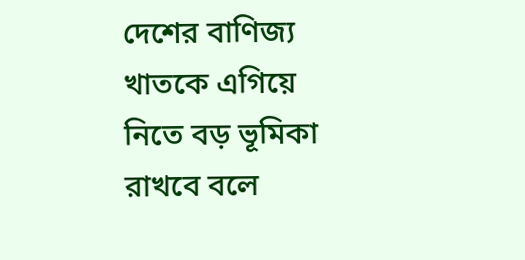দেশের বাণিজ্য খাতকে এগিয়ে নিতে বড় ভূমিকা রাখবে বলে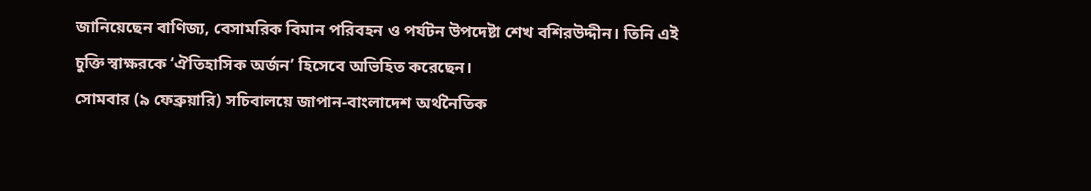জানিয়েছেন বাণিজ্য, বেসামরিক বিমান পরিবহন ও পর্যটন উপদেষ্টা শেখ বশিরউদ্দীন। তিনি এই চুক্তি স্বাক্ষরকে ‘ঐতিহাসিক অর্জন’ হিসেবে অভিহিত করেছেন।
সোমবার (৯ ফেব্রুয়ারি) সচিবালয়ে জাপান-বাংলাদেশ অর্থনৈতিক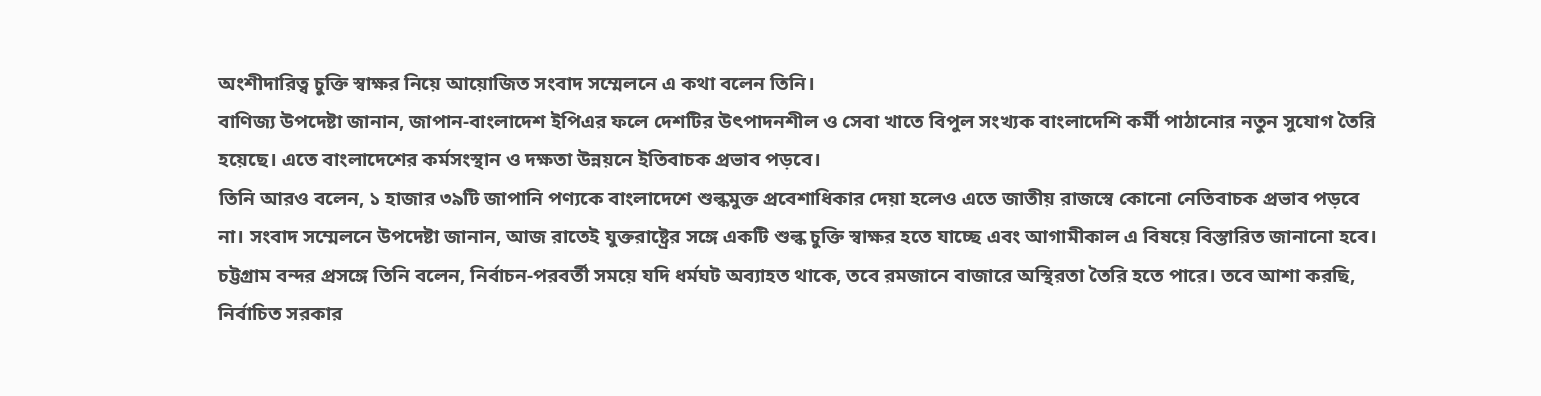অংশীদারিত্ব চুক্তি স্বাক্ষর নিয়ে আয়োজিত সংবাদ সম্মেলনে এ কথা বলেন তিনি।
বাণিজ্য উপদেষ্টা জানান, জাপান-বাংলাদেশ ইপিএর ফলে দেশটির উৎপাদনশীল ও সেবা খাতে বিপুল সংখ্যক বাংলাদেশি কর্মী পাঠানোর নতুন সুযোগ তৈরি হয়েছে। এতে বাংলাদেশের কর্মসংস্থান ও দক্ষতা উন্নয়নে ইতিবাচক প্রভাব পড়বে।
তিনি আরও বলেন, ১ হাজার ৩৯টি জাপানি পণ্যকে বাংলাদেশে শুল্কমুক্ত প্রবেশাধিকার দেয়া হলেও এতে জাতীয় রাজস্বে কোনো নেতিবাচক প্রভাব পড়বে না। সংবাদ সম্মেলনে উপদেষ্টা জানান, আজ রাতেই যুক্তরাষ্ট্রের সঙ্গে একটি শুল্ক চুক্তি স্বাক্ষর হতে যাচ্ছে এবং আগামীকাল এ বিষয়ে বিস্তারিত জানানো হবে।
চট্টগ্রাম বন্দর প্রসঙ্গে তিনি বলেন, নির্বাচন-পরবর্তী সময়ে যদি ধর্মঘট অব্যাহত থাকে, তবে রমজানে বাজারে অস্থিরতা তৈরি হতে পারে। তবে আশা করছি, নির্বাচিত সরকার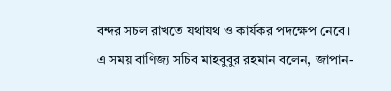বন্দর সচল রাখতে যথাযথ ও কার্যকর পদক্ষেপ নেবে।
এ সময় বাণিজ্য সচিব মাহবুবুর রহমান বলেন, জাপান-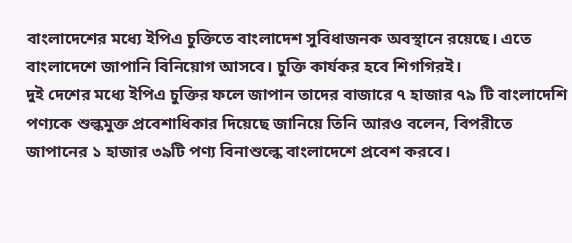বাংলাদেশের মধ্যে ইপিএ চুক্তিতে বাংলাদেশ সুবিধাজনক অবস্থানে রয়েছে। এতে বাংলাদেশে জাপানি বিনিয়োগ আসবে। চুক্তি কার্যকর হবে শিগগিরই।
দুই দেশের মধ্যে ইপিএ চুক্তির ফলে জাপান তাদের বাজারে ৭ হাজার ৭৯ টি বাংলাদেশি পণ্যকে শুল্কমুক্ত প্রবেশাধিকার দিয়েছে জানিয়ে তিনি আরও বলেন, বিপরীতে জাপানের ১ হাজার ৩৯টি পণ্য বিনাশুল্কে বাংলাদেশে প্রবেশ করবে।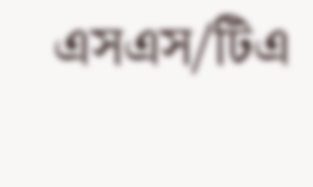এসএস/টিএ